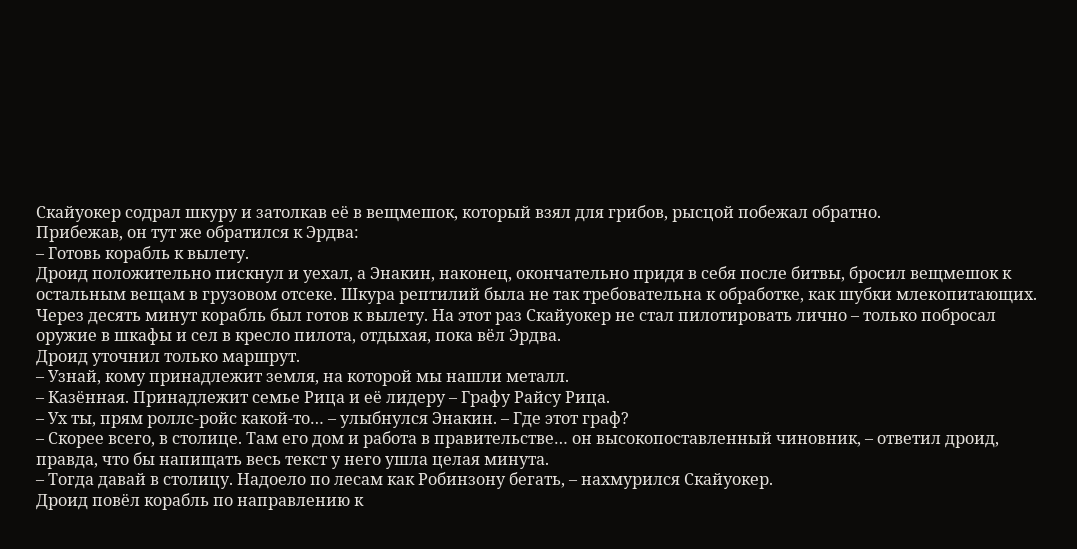Скайуокер содрал шкуру и затолкав её в вещмешок, который взял для грибов, рысцой побежал обратно.
Прибежав, он тут же обратился к Эрдва:
– Готовь корабль к вылету.
Дроид положительно пискнул и уехал, а Энакин, наконец, окончательно придя в себя после битвы, бросил вещмешок к остальным вещам в грузовом отсеке. Шкура рептилий была не так требовательна к обработке, как шубки млекопитающих.
Через десять минут корабль был готов к вылету. На этот раз Скайуокер не стал пилотировать лично – только побросал оружие в шкафы и сел в кресло пилота, отдыхая, пока вёл Эрдва.
Дроид уточнил только маршрут.
– Узнай, кому принадлежит земля, на которой мы нашли металл.
– Казённая. Принадлежит семье Рица и её лидеру – Графу Райсу Рица.
– Ух ты, прям роллс-ройс какой-то… – улыбнулся Энакин. – Где этот граф?
– Скорее всего, в столице. Там его дом и работа в правительстве… он высокопоставленный чиновник, – ответил дроид, правда, что бы напищать весь текст у него ушла целая минута.
– Тогда давай в столицу. Надоело по лесам как Робинзону бегать, – нахмурился Скайуокер.
Дроид повёл корабль по направлению к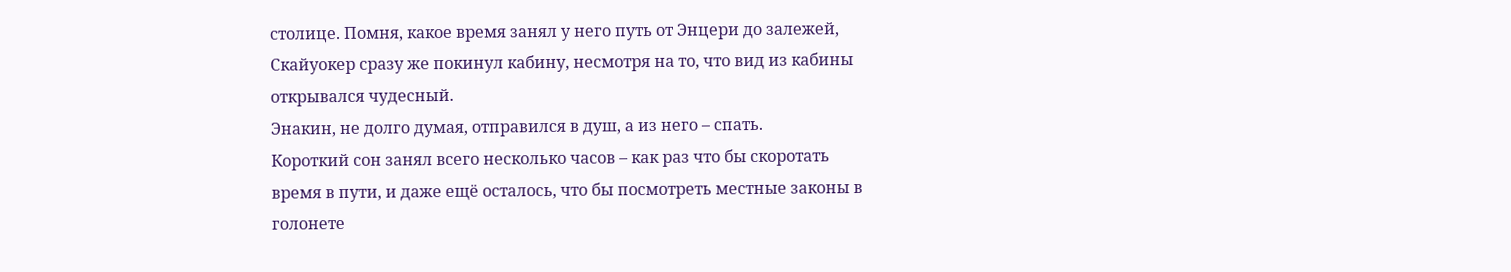столице. Помня, какое время занял у него путь от Энцери до залежей, Скайуокер сразу же покинул кабину, несмотря на то, что вид из кабины открывался чудесный.
Энакин, не долго думая, отправился в душ, а из него – спать.
Короткий сон занял всего несколько часов – как раз что бы скоротать время в пути, и даже ещё осталось, что бы посмотреть местные законы в голонете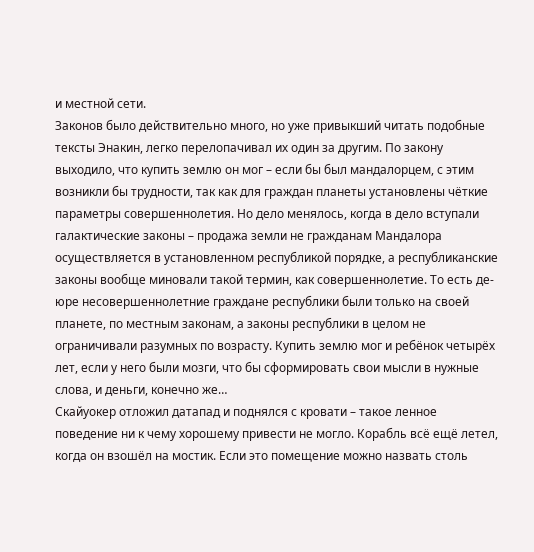и местной сети.
Законов было действительно много, но уже привыкший читать подобные тексты Энакин, легко перелопачивал их один за другим. По закону выходило, что купить землю он мог – если бы был мандалорцем, с этим возникли бы трудности, так как для граждан планеты установлены чёткие параметры совершеннолетия. Но дело менялось, когда в дело вступали галактические законы – продажа земли не гражданам Мандалора осуществляется в установленном республикой порядке, а республиканские законы вообще миновали такой термин, как совершеннолетие. То есть де-юре несовершеннолетние граждане республики были только на своей планете, по местным законам, а законы республики в целом не ограничивали разумных по возрасту. Купить землю мог и ребёнок четырёх лет, если у него были мозги, что бы сформировать свои мысли в нужные слова, и деньги, конечно же…
Скайуокер отложил датапад и поднялся с кровати – такое ленное поведение ни к чему хорошему привести не могло. Корабль всё ещё летел, когда он взошёл на мостик. Если это помещение можно назвать столь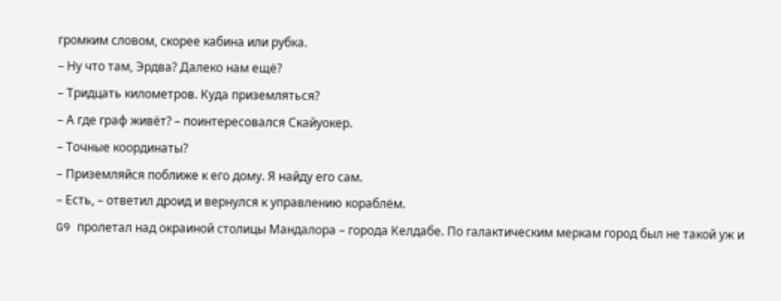громким словом, скорее кабина или рубка.
– Ну что там, Эрдва? Далеко нам ещё?
– Тридцать километров. Куда приземляться?
– А где граф живёт? – поинтересовался Скайуокер.
– Точные координаты?
– Приземляйся поближе к его дому. Я найду его сам.
– Есть, – ответил дроид и вернулся к управлению кораблём.
G9 пролетал над окраиной столицы Мандалора – города Келдабе. По галактическим меркам город был не такой уж и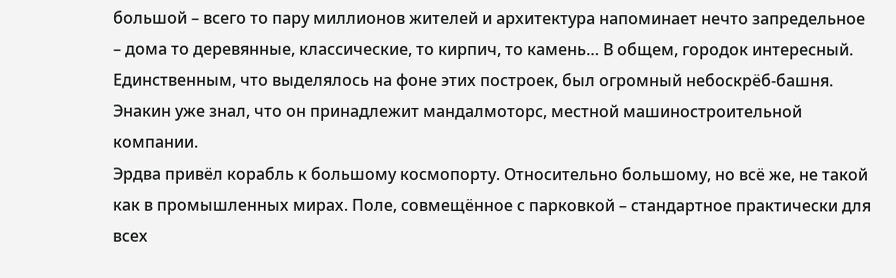большой – всего то пару миллионов жителей и архитектура напоминает нечто запредельное – дома то деревянные, классические, то кирпич, то камень… В общем, городок интересный. Единственным, что выделялось на фоне этих построек, был огромный небоскрёб-башня. Энакин уже знал, что он принадлежит мандалмоторс, местной машиностроительной компании.
Эрдва привёл корабль к большому космопорту. Относительно большому, но всё же, не такой как в промышленных мирах. Поле, совмещённое с парковкой – стандартное практически для всех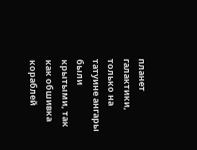планет галактики, только на татуине ангары были крытыми, так как обшивка кораблей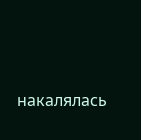накалялась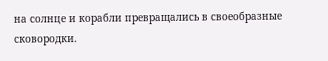на солнце и корабли превращались в своеобразные сковородки.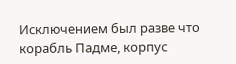Исключением был разве что корабль Падме, корпус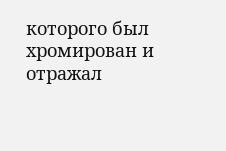которого был хромирован и отражал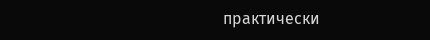практически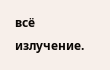всё излучение.